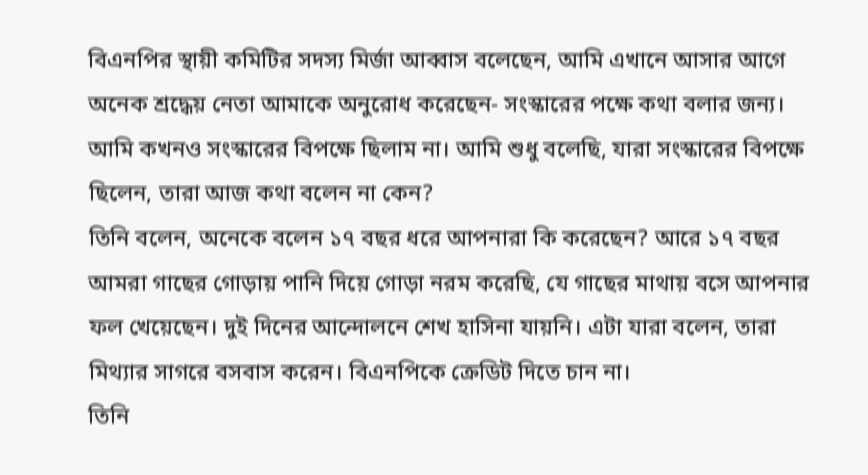বিএনপির স্থায়ী কমিটির সদস্য মির্জা আব্বাস বলেছেন, আমি এখানে আসার আগে অনেক শ্রদ্ধেয় নেতা আমাকে অনুরোধ করেছেন- সংস্কারের পক্ষে কথা বলার জন্য। আমি কখনও সংস্কারের বিপক্ষে ছিলাম না। আমি শুধু বলেছি, যারা সংস্কারের বিপক্ষে ছিলেন, তারা আজ কথা বলেন না কেন?
তিনি বলেন, অনেকে বলেন ১৭ বছর ধরে আপনারা কি করেছেন? আরে ১৭ বছর আমরা গাছের গোড়ায় পানি দিয়ে গোড়া নরম করেছি, যে গাছের মাথায় বসে আপনার ফল খেয়েছেন। দুই দিনের আন্দোলনে শেখ হাসিনা যায়নি। এটা যারা বলেন, তারা মিথ্যার সাগরে বসবাস করেন। বিএনপিকে ক্রেডিট দিতে চান না।
তিনি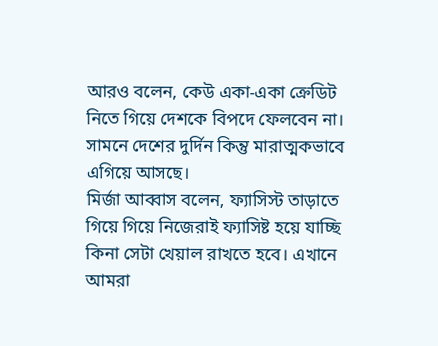আরও বলেন, কেউ একা-একা ক্রেডিট নিতে গিয়ে দেশকে বিপদে ফেলবেন না। সামনে দেশের দুর্দিন কিন্তু মারাত্মকভাবে এগিয়ে আসছে।
মির্জা আব্বাস বলেন, ফ্যাসিস্ট তাড়াতে গিয়ে গিয়ে নিজেরাই ফ্যাসিষ্ট হয়ে যাচ্ছি কিনা সেটা খেয়াল রাখতে হবে। এখানে আমরা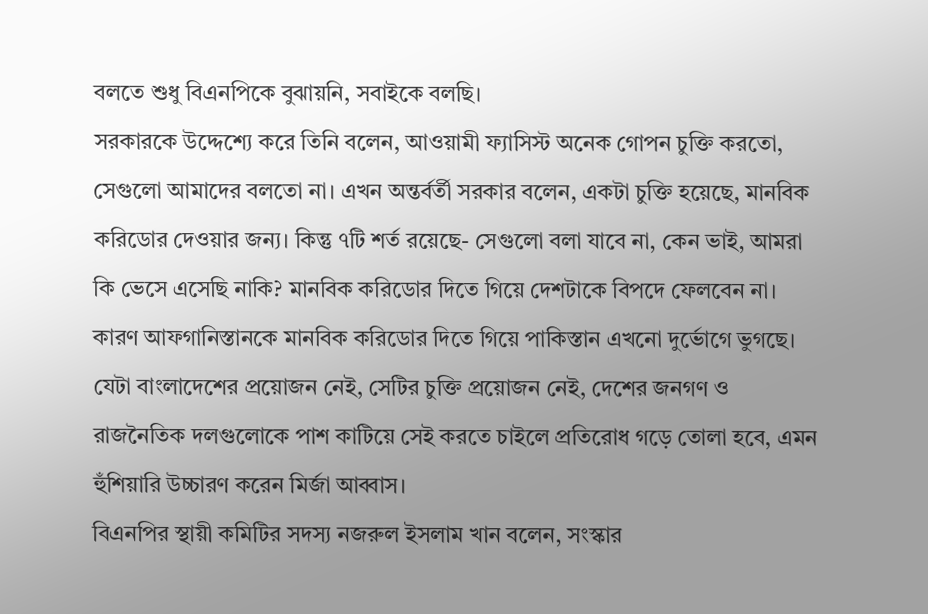বলতে শুধু বিএনপিকে বুঝায়নি, সবাইকে বলছি।
সরকারকে উদ্দেশ্যে করে তিনি বলেন, আওয়ামী ফ্যাসিস্ট অনেক গোপন চুক্তি করতো, সেগুলো আমাদের বলতো না। এখন অন্তর্বর্তী সরকার বলেন, একটা চুক্তি হয়েছে, মানবিক করিডোর দেওয়ার জন্য। কিন্তু ৭টি শর্ত রয়েছে- সেগুলো বলা যাবে না, কেন ভাই, আমরা কি ভেসে এসেছি নাকি? মানবিক করিডোর দিতে গিয়ে দেশটাকে বিপদে ফেলবেন না। কারণ আফগানিস্তানকে মানবিক করিডোর দিতে গিয়ে পাকিস্তান এখনো দুর্ভোগে ভুগছে।
যেটা বাংলাদেশের প্রয়োজন নেই, সেটির চুক্তি প্রয়োজন নেই, দেশের জনগণ ও রাজনৈতিক দলগুলোকে পাশ কাটিয়ে সেই করতে চাইলে প্রতিরোধ গড়ে তোলা হবে, এমন হুঁশিয়ারি উচ্চারণ করেন মির্জা আব্বাস।
বিএনপির স্থায়ী কমিটির সদস্য নজরুল ইসলাম খান বলেন, সংস্কার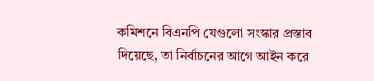কমিশনে বিএনপি যেগুলো সংস্কার প্রস্তাব দিয়েছে, তা নির্বাচনের আগে আইন করে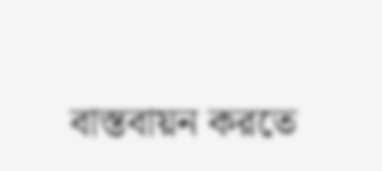বাস্তবায়ন করতে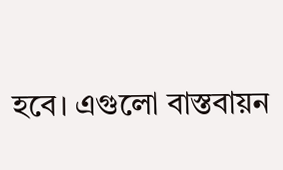হবে। এগুলো বাস্তবায়ন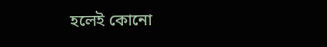হলেই কোনো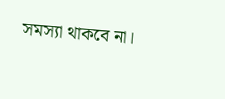সমস্যা থাকবে না।